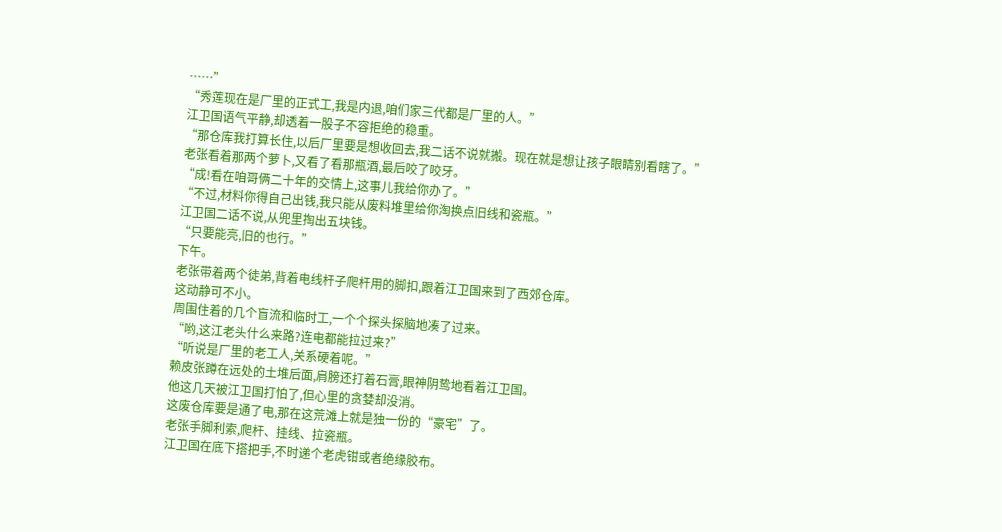……”
“秀莲现在是厂里的正式工,我是内退,咱们家三代都是厂里的人。”
江卫国语气平静,却透着一股子不容拒绝的稳重。
“那仓库我打算长住,以后厂里要是想收回去,我二话不说就搬。现在就是想让孩子眼睛别看瞎了。”
老张看着那两个萝卜,又看了看那瓶酒,最后咬了咬牙。
“成!看在咱哥俩二十年的交情上,这事儿我给你办了。”
“不过,材料你得自己出钱,我只能从废料堆里给你淘换点旧线和瓷瓶。”
江卫国二话不说,从兜里掏出五块钱。
“只要能亮,旧的也行。”
下午。
老张带着两个徒弟,背着电线杆子爬杆用的脚扣,跟着江卫国来到了西郊仓库。
这动静可不小。
周围住着的几个盲流和临时工,一个个探头探脑地凑了过来。
“哟,这江老头什么来路?连电都能拉过来?”
“听说是厂里的老工人,关系硬着呢。”
赖皮张蹲在远处的土堆后面,肩膀还打着石膏,眼神阴鸷地看着江卫国。
他这几天被江卫国打怕了,但心里的贪婪却没消。
这废仓库要是通了电,那在这荒滩上就是独一份的“豪宅”了。
老张手脚利索,爬杆、挂线、拉瓷瓶。
江卫国在底下搭把手,不时递个老虎钳或者绝缘胶布。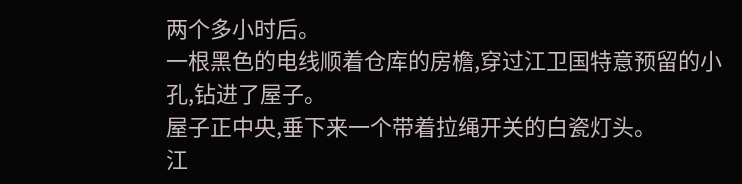两个多小时后。
一根黑色的电线顺着仓库的房檐,穿过江卫国特意预留的小孔,钻进了屋子。
屋子正中央,垂下来一个带着拉绳开关的白瓷灯头。
江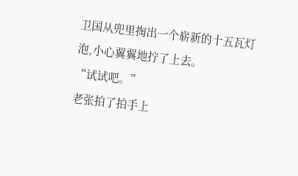卫国从兜里掏出一个崭新的十五瓦灯泡,小心翼翼地拧了上去。
“试试吧。”
老张拍了拍手上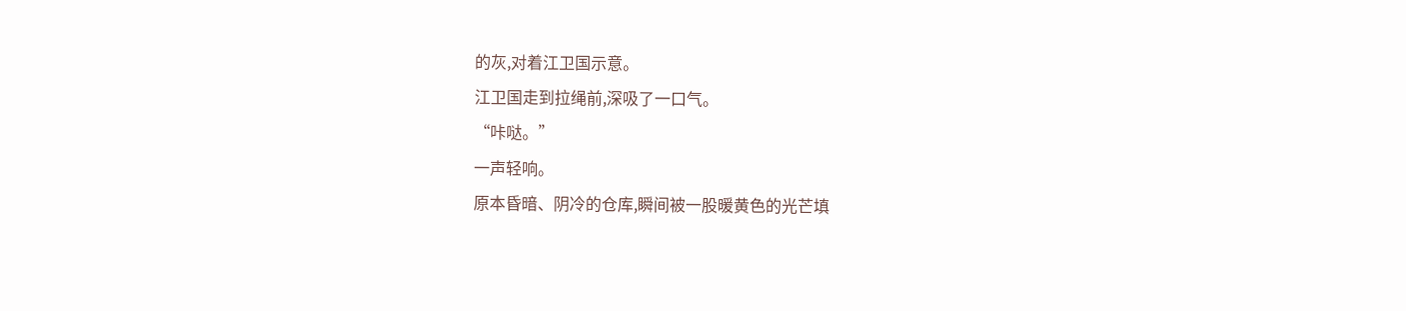的灰,对着江卫国示意。
江卫国走到拉绳前,深吸了一口气。
“咔哒。”
一声轻响。
原本昏暗、阴冷的仓库,瞬间被一股暖黄色的光芒填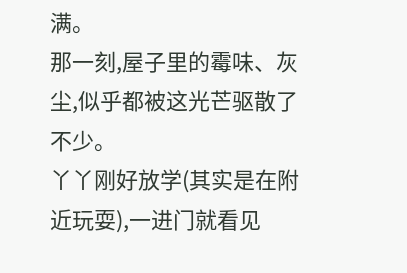满。
那一刻,屋子里的霉味、灰尘,似乎都被这光芒驱散了不少。
丫丫刚好放学(其实是在附近玩耍),一进门就看见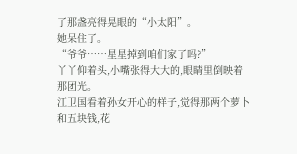了那盏亮得晃眼的“小太阳”。
她呆住了。
“爷爷……星星掉到咱们家了吗?”
丫丫仰着头,小嘴张得大大的,眼睛里倒映着那团光。
江卫国看着孙女开心的样子,觉得那两个萝卜和五块钱,花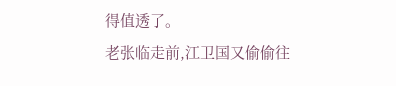得值透了。
老张临走前,江卫国又偷偷往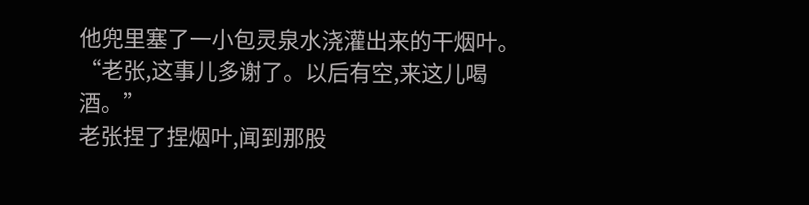他兜里塞了一小包灵泉水浇灌出来的干烟叶。
“老张,这事儿多谢了。以后有空,来这儿喝酒。”
老张捏了捏烟叶,闻到那股